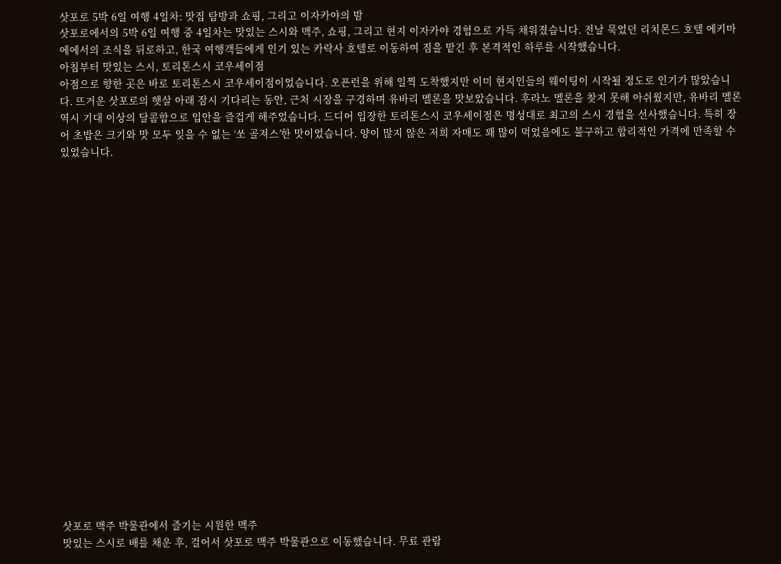삿포로 5박 6일 여행 4일차: 맛집 탐방과 쇼핑, 그리고 이자카야의 밤
삿포로에서의 5박 6일 여행 중 4일차는 맛있는 스시와 맥주, 쇼핑, 그리고 현지 이자카야 경험으로 가득 채워졌습니다. 전날 묵었던 리치몬드 호텔 에키마에에서의 조식을 뒤로하고, 한국 여행객들에게 인기 있는 카락사 호텔로 이동하여 짐을 맡긴 후 본격적인 하루를 시작했습니다.
아침부터 맛있는 스시, 토리톤스시 코우세이점
아점으로 향한 곳은 바로 토리톤스시 코우세이점이었습니다. 오픈런을 위해 일찍 도착했지만 이미 현지인들의 웨이팅이 시작될 정도로 인기가 많았습니다. 뜨거운 삿포로의 햇살 아래 잠시 기다리는 동안, 근처 시장을 구경하며 유바리 멜론을 맛보았습니다. 후라노 멜론을 찾지 못해 아쉬웠지만, 유바리 멜론 역시 기대 이상의 달콤함으로 입안을 즐겁게 해주었습니다. 드디어 입장한 토리톤스시 코우세이점은 명성대로 최고의 스시 경험을 선사했습니다. 특히 장어 초밥은 크기와 맛 모두 잊을 수 없는 ‘쏘 골져스’한 맛이었습니다. 양이 많지 않은 저희 자매도 꽤 많이 먹었음에도 불구하고 합리적인 가격에 만족할 수 있었습니다.





















삿포로 맥주 박물관에서 즐기는 시원한 맥주
맛있는 스시로 배를 채운 후, 걸어서 삿포로 맥주 박물관으로 이동했습니다. 무료 관람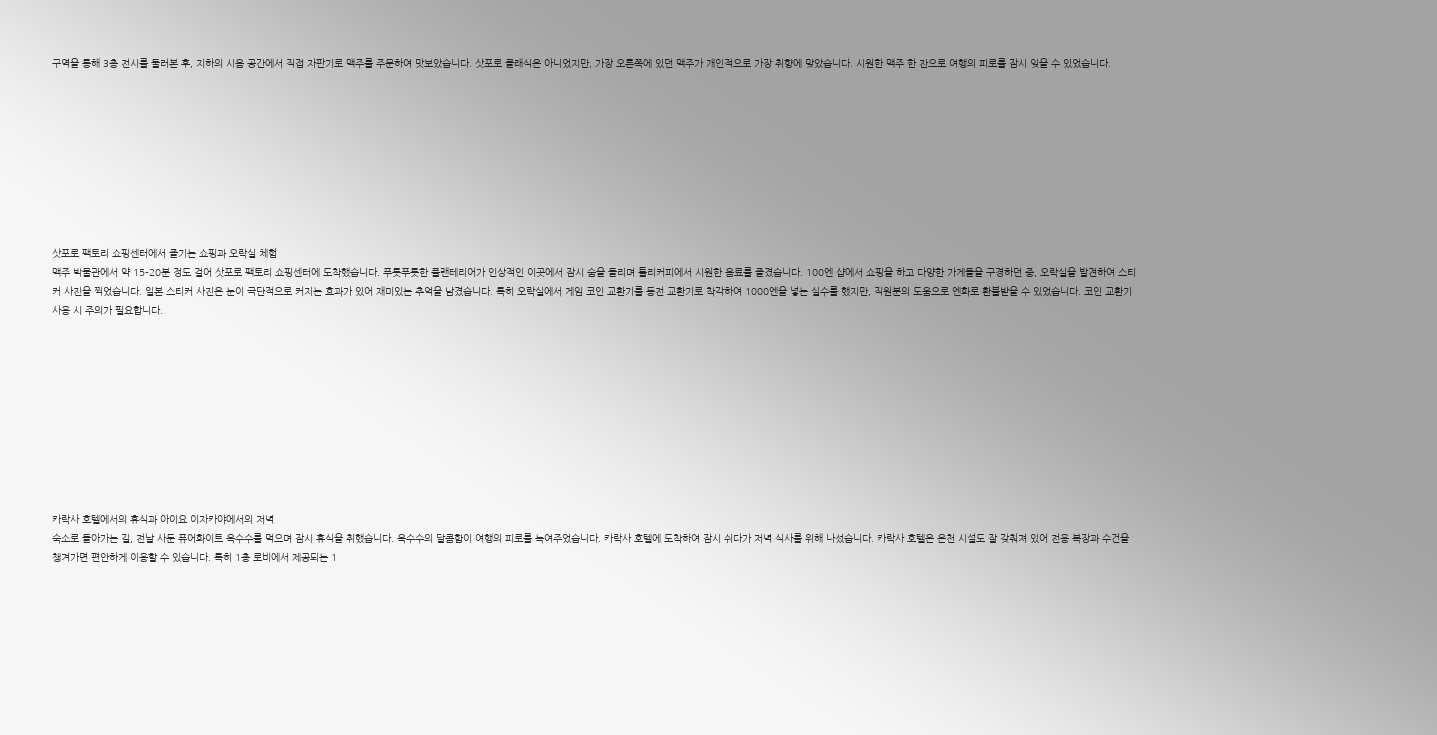구역을 통해 3층 전시를 둘러본 후, 지하의 시음 공간에서 직접 자판기로 맥주를 주문하여 맛보았습니다. 삿포로 클래식은 아니었지만, 가장 오른쪽에 있던 맥주가 개인적으로 가장 취향에 맞았습니다. 시원한 맥주 한 잔으로 여행의 피로를 잠시 잊을 수 있었습니다.









삿포로 팩토리 쇼핑센터에서 즐기는 쇼핑과 오락실 체험
맥주 박물관에서 약 15-20분 정도 걸어 삿포로 팩토리 쇼핑센터에 도착했습니다. 푸릇푸릇한 플랜테리어가 인상적인 이곳에서 잠시 숨을 돌리며 툴리커피에서 시원한 음료를 즐겼습니다. 100엔 샵에서 쇼핑을 하고 다양한 가게들을 구경하던 중, 오락실을 발견하여 스티커 사진을 찍었습니다. 일본 스티커 사진은 눈이 극단적으로 커지는 효과가 있어 재미있는 추억을 남겼습니다. 특히 오락실에서 게임 코인 교환기를 동전 교환기로 착각하여 1000엔을 넣는 실수를 했지만, 직원분의 도움으로 엔화로 환불받을 수 있었습니다. 코인 교환기 사용 시 주의가 필요합니다.










카락사 호텔에서의 휴식과 아이요 이자카야에서의 저녁
숙소로 돌아가는 길, 전날 사둔 퓨어화이트 옥수수를 먹으며 잠시 휴식을 취했습니다. 옥수수의 달콤함이 여행의 피로를 녹여주었습니다. 카락사 호텔에 도착하여 잠시 쉬다가 저녁 식사를 위해 나섰습니다. 카락사 호텔은 온천 시설도 잘 갖춰져 있어 전용 복장과 수건을 챙겨가면 편안하게 이용할 수 있습니다. 특히 1층 로비에서 제공되는 1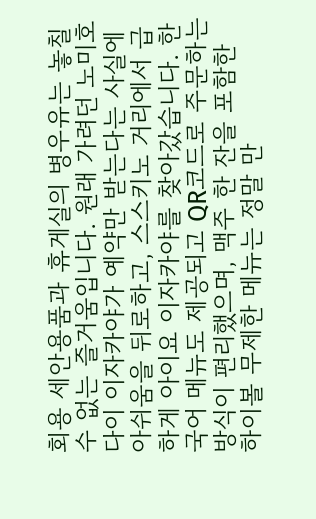회용 세안용품과 휴게실의 병우유는 놓칠 수 없는 즐거움입니다. 원래 가려던 노미호다이 이자카야가 예약만 받는다는 사실에 아쉬움을 뒤로하고, 스스키노 거리에서 급하게 아이요 이자카야를 찾아갔습니다. 한국어 메뉴도 제공되고 QR코드로 주문하는 방식이 편리했으며, 맥주 한 잔을 포함한 하이볼 무제한 메뉴는 정말 만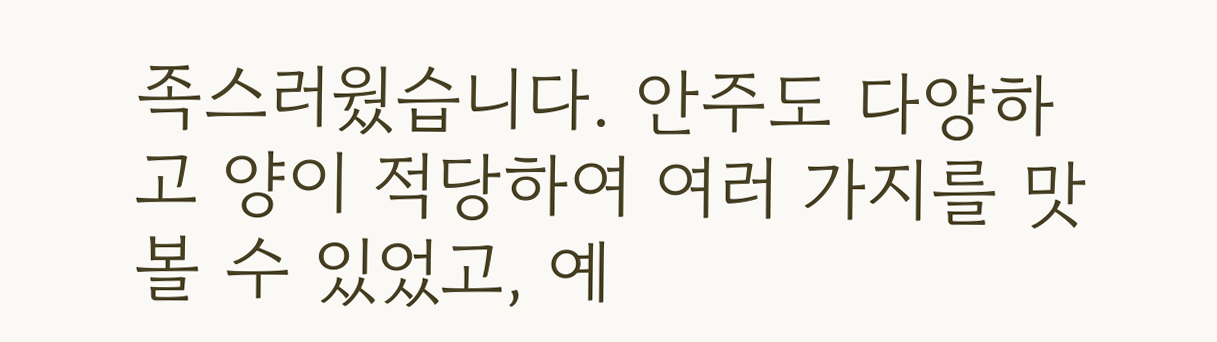족스러웠습니다. 안주도 다양하고 양이 적당하여 여러 가지를 맛볼 수 있었고, 예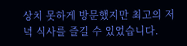상치 못하게 방문했지만 최고의 저녁 식사를 즐길 수 있었습니다.